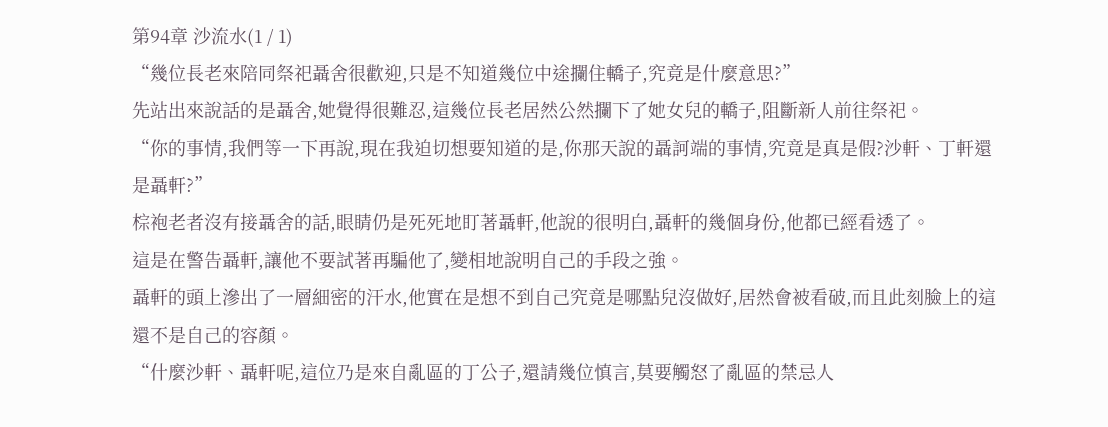第94章 沙流水(1 / 1)
“幾位長老來陪同祭祀聶舍很歡迎,只是不知道幾位中途攔住轎子,究竟是什麼意思?”
先站出來說話的是聶舍,她覺得很難忍,這幾位長老居然公然攔下了她女兒的轎子,阻斷新人前往祭祀。
“你的事情,我們等一下再說,現在我迫切想要知道的是,你那天說的聶訶端的事情,究竟是真是假?沙軒、丁軒還是聶軒?”
棕袍老者沒有接聶舍的話,眼睛仍是死死地盯著聶軒,他說的很明白,聶軒的幾個身份,他都已經看透了。
這是在警告聶軒,讓他不要試著再騙他了,變相地說明自己的手段之強。
聶軒的頭上滲出了一層細密的汗水,他實在是想不到自己究竟是哪點兒沒做好,居然會被看破,而且此刻臉上的這還不是自己的容顏。
“什麼沙軒、聶軒呢,這位乃是來自亂區的丁公子,還請幾位慎言,莫要觸怒了亂區的禁忌人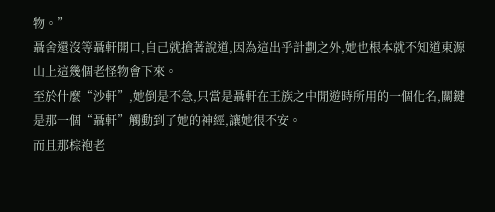物。”
聶舍還沒等聶軒開口,自己就搶著說道,因為這出乎計劃之外,她也根本就不知道東源山上這幾個老怪物會下來。
至於什麼“沙軒”,她倒是不急,只當是聶軒在王族之中閒遊時所用的一個化名,關鍵是那一個“聶軒”觸動到了她的神經,讓她很不安。
而且那棕袍老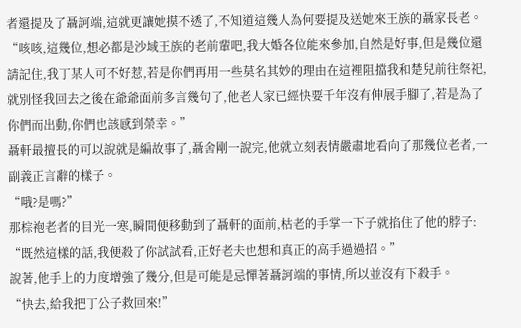者還提及了聶訶端,這就更讓她摸不透了,不知道這幾人為何要提及送她來王族的聶家長老。
“咳咳,這幾位,想必都是沙域王族的老前輩吧,我大婚各位能來參加,自然是好事,但是幾位還請記住,我丁某人可不好惹,若是你們再用一些莫名其妙的理由在這裡阻擋我和楚兒前往祭祀,就別怪我回去之後在爺爺面前多言幾句了,他老人家已經快要千年沒有伸展手腳了,若是為了你們而出動,你們也該感到榮幸。”
聶軒最擅長的可以說就是編故事了,聶舍剛一說完,他就立刻表情嚴肅地看向了那幾位老者,一副義正言辭的樣子。
“哦?是嗎?”
那棕袍老者的目光一寒,瞬間便移動到了聶軒的面前,枯老的手掌一下子就掐住了他的脖子:
“既然這樣的話,我便殺了你試試看,正好老夫也想和真正的高手過過招。”
說著,他手上的力度增強了幾分,但是可能是忌憚著聶訶端的事情,所以並沒有下殺手。
“快去,給我把丁公子救回來!”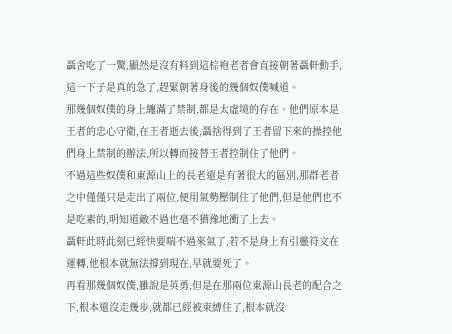聶舍吃了一驚,顯然是沒有料到這棕袍老者會直接朝著聶軒動手,這一下子是真的急了,趕緊朝著身後的幾個奴僕喊道。
那幾個奴僕的身上纏滿了禁制,都是太虛境的存在。他們原本是王者的忠心守衛,在王者逝去後,聶捨得到了王者留下來的操控他們身上禁制的辦法,所以轉而接替王者控制住了他們。
不過這些奴僕和東源山上的長老還是有著很大的區別,那群老者之中僅僅只是走出了兩位,便用氣勢壓制住了他們,但是他們也不是吃素的,明知道敵不過也毫不猶豫地衝了上去。
聶軒此時此刻已經快要喘不過來氣了,若不是身上有引靈符文在運轉,他根本就無法撐到現在,早就要死了。
再看那幾個奴僕,雖說是英勇,但是在那兩位東源山長老的配合之下,根本還沒走幾步,就都已經被束縛住了,根本就沒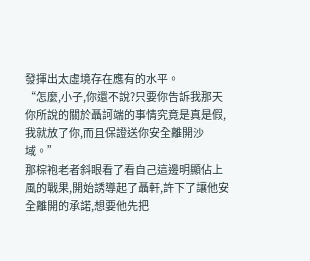發揮出太虛境存在應有的水平。
“怎麼,小子,你還不說?只要你告訴我那天你所說的關於聶訶端的事情究竟是真是假,我就放了你,而且保證送你安全離開沙域。”
那棕袍老者斜眼看了看自己這邊明顯佔上風的戰果,開始誘導起了聶軒,許下了讓他安全離開的承諾,想要他先把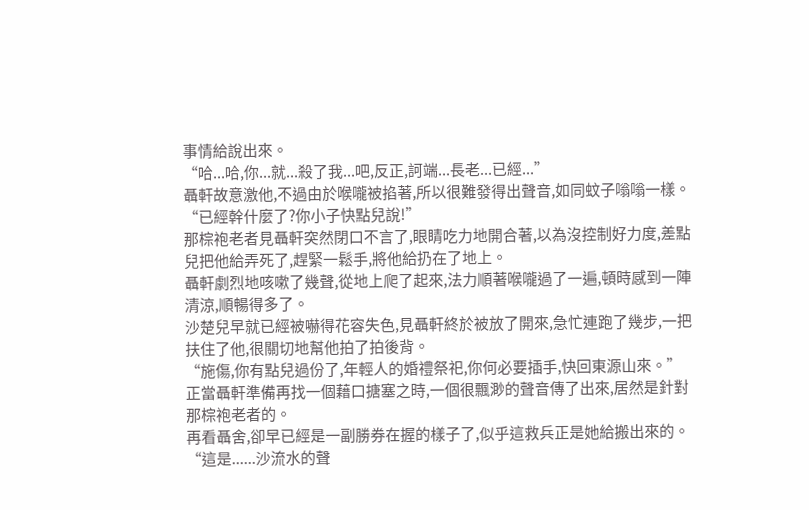事情給說出來。
“哈...哈,你...就...殺了我...吧,反正,訶端...長老...已經...”
聶軒故意激他,不過由於喉嚨被掐著,所以很難發得出聲音,如同蚊子嗡嗡一樣。
“已經幹什麼了?你小子快點兒說!”
那棕袍老者見聶軒突然閉口不言了,眼睛吃力地開合著,以為沒控制好力度,差點兒把他給弄死了,趕緊一鬆手,將他給扔在了地上。
聶軒劇烈地咳嗽了幾聲,從地上爬了起來,法力順著喉嚨過了一遍,頓時感到一陣清涼,順暢得多了。
沙楚兒早就已經被嚇得花容失色,見聶軒終於被放了開來,急忙連跑了幾步,一把扶住了他,很關切地幫他拍了拍後背。
“施傷,你有點兒過份了,年輕人的婚禮祭祀,你何必要插手,快回東源山來。”
正當聶軒準備再找一個藉口搪塞之時,一個很飄渺的聲音傳了出來,居然是針對那棕袍老者的。
再看聶舍,卻早已經是一副勝券在握的樣子了,似乎這救兵正是她給搬出來的。
“這是......沙流水的聲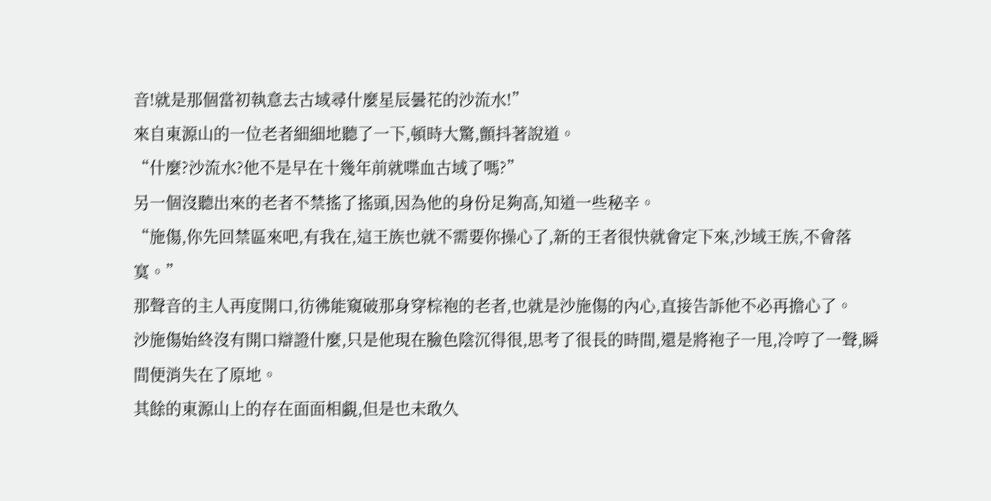音!就是那個當初執意去古域尋什麼星辰曇花的沙流水!”
來自東源山的一位老者細細地聽了一下,頓時大驚,顫抖著說道。
“什麼?沙流水?他不是早在十幾年前就喋血古域了嗎?”
另一個沒聽出來的老者不禁搖了搖頭,因為他的身份足夠高,知道一些秘辛。
“施傷,你先回禁區來吧,有我在,這王族也就不需要你操心了,新的王者很快就會定下來,沙域王族,不會落寞。”
那聲音的主人再度開口,彷彿能窺破那身穿棕袍的老者,也就是沙施傷的內心,直接告訴他不必再擔心了。
沙施傷始終沒有開口辯證什麼,只是他現在臉色陰沉得很,思考了很長的時間,還是將袍子一甩,冷哼了一聲,瞬間便消失在了原地。
其餘的東源山上的存在面面相覷,但是也未敢久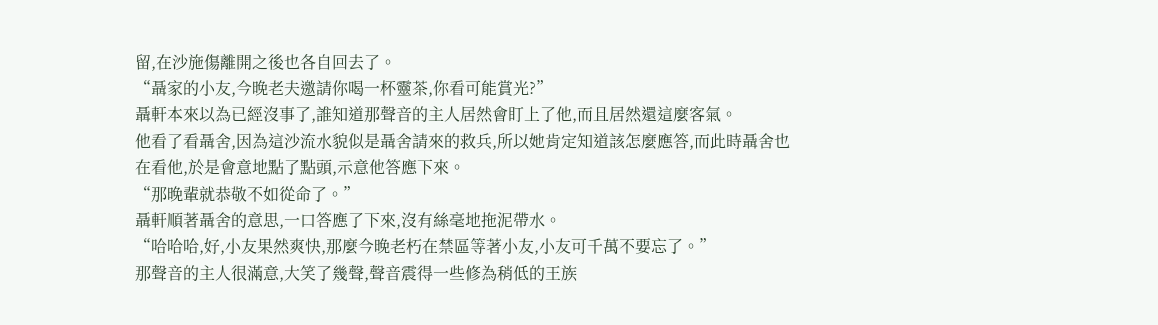留,在沙施傷離開之後也各自回去了。
“聶家的小友,今晚老夫邀請你喝一杯靈茶,你看可能賞光?”
聶軒本來以為已經沒事了,誰知道那聲音的主人居然會盯上了他,而且居然還這麼客氣。
他看了看聶舍,因為這沙流水貌似是聶舍請來的救兵,所以她肯定知道該怎麼應答,而此時聶舍也在看他,於是會意地點了點頭,示意他答應下來。
“那晚輩就恭敬不如從命了。”
聶軒順著聶舍的意思,一口答應了下來,沒有絲毫地拖泥帶水。
“哈哈哈,好,小友果然爽快,那麼今晚老朽在禁區等著小友,小友可千萬不要忘了。”
那聲音的主人很滿意,大笑了幾聲,聲音震得一些修為稍低的王族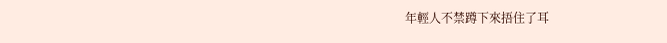年輕人不禁蹲下來捂住了耳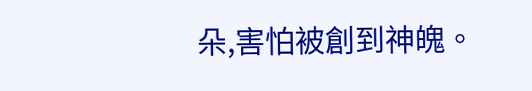朵,害怕被創到神魄。